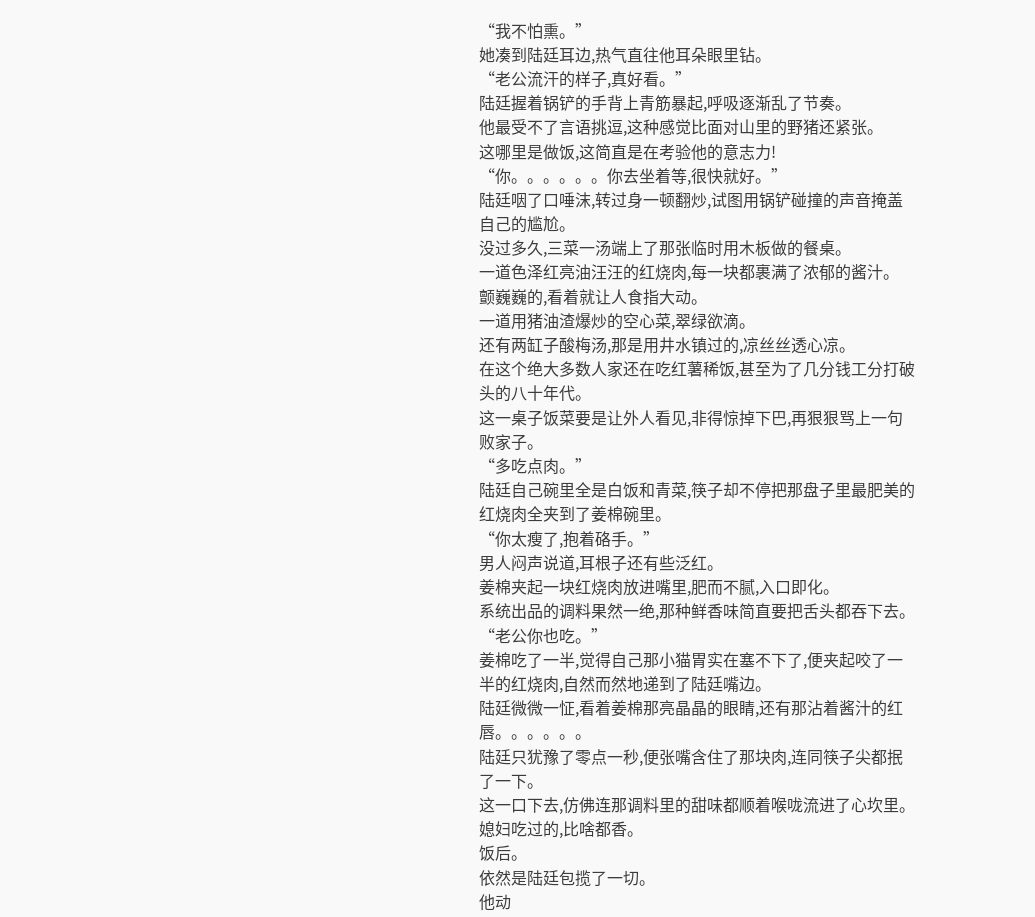“我不怕熏。”
她凑到陆廷耳边,热气直往他耳朵眼里钻。
“老公流汗的样子,真好看。”
陆廷握着锅铲的手背上青筋暴起,呼吸逐渐乱了节奏。
他最受不了言语挑逗,这种感觉比面对山里的野猪还紧张。
这哪里是做饭,这简直是在考验他的意志力!
“你。。。。。。你去坐着等,很快就好。”
陆廷咽了口唾沫,转过身一顿翻炒,试图用锅铲碰撞的声音掩盖自己的尴尬。
没过多久,三菜一汤端上了那张临时用木板做的餐桌。
一道色泽红亮油汪汪的红烧肉,每一块都裹满了浓郁的酱汁。
颤巍巍的,看着就让人食指大动。
一道用猪油渣爆炒的空心菜,翠绿欲滴。
还有两缸子酸梅汤,那是用井水镇过的,凉丝丝透心凉。
在这个绝大多数人家还在吃红薯稀饭,甚至为了几分钱工分打破头的八十年代。
这一桌子饭菜要是让外人看见,非得惊掉下巴,再狠狠骂上一句败家子。
“多吃点肉。”
陆廷自己碗里全是白饭和青菜,筷子却不停把那盘子里最肥美的红烧肉全夹到了姜棉碗里。
“你太瘦了,抱着硌手。”
男人闷声说道,耳根子还有些泛红。
姜棉夹起一块红烧肉放进嘴里,肥而不腻,入口即化。
系统出品的调料果然一绝,那种鲜香味简直要把舌头都吞下去。
“老公你也吃。”
姜棉吃了一半,觉得自己那小猫胃实在塞不下了,便夹起咬了一半的红烧肉,自然而然地递到了陆廷嘴边。
陆廷微微一怔,看着姜棉那亮晶晶的眼睛,还有那沾着酱汁的红唇。。。。。。
陆廷只犹豫了零点一秒,便张嘴含住了那块肉,连同筷子尖都抿了一下。
这一口下去,仿佛连那调料里的甜味都顺着喉咙流进了心坎里。
媳妇吃过的,比啥都香。
饭后。
依然是陆廷包揽了一切。
他动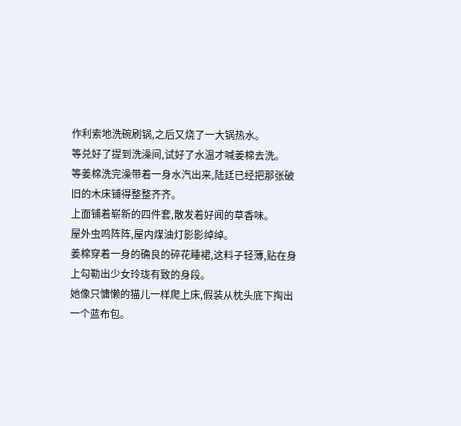作利索地洗碗刷锅,之后又烧了一大锅热水。
等兑好了提到洗澡间,试好了水温才喊姜棉去洗。
等姜棉洗完澡带着一身水汽出来,陆廷已经把那张破旧的木床铺得整整齐齐。
上面铺着崭新的四件套,散发着好闻的草香味。
屋外虫鸣阵阵,屋内煤油灯影影绰绰。
姜棉穿着一身的确良的碎花睡裙,这料子轻薄,贴在身上勾勒出少女玲珑有致的身段。
她像只慵懒的猫儿一样爬上床,假装从枕头底下掏出一个蓝布包。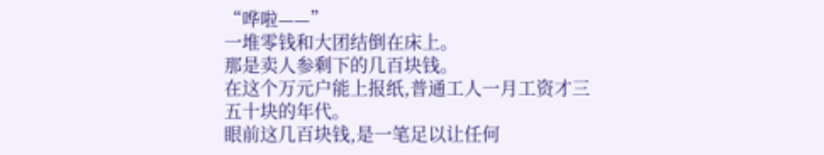“哗啦——”
一堆零钱和大团结倒在床上。
那是卖人参剩下的几百块钱。
在这个万元户能上报纸,普通工人一月工资才三五十块的年代。
眼前这几百块钱,是一笔足以让任何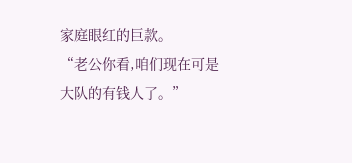家庭眼红的巨款。
“老公你看,咱们现在可是大队的有钱人了。”